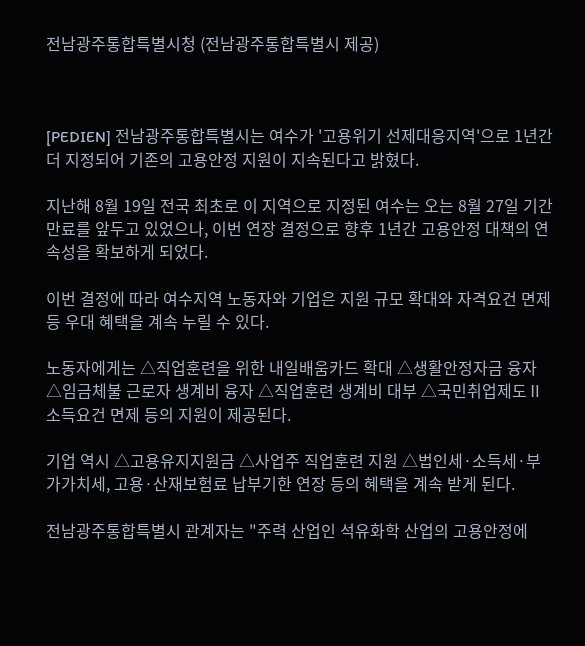전남광주통합특별시청 (전남광주통합특별시 제공)



[PEDIEN] 전남광주통합특별시는 여수가 '고용위기 선제대응지역'으로 1년간 더 지정되어 기존의 고용안정 지원이 지속된다고 밝혔다.

지난해 8월 19일 전국 최초로 이 지역으로 지정된 여수는 오는 8월 27일 기간 만료를 앞두고 있었으나, 이번 연장 결정으로 향후 1년간 고용안정 대책의 연속성을 확보하게 되었다.

이번 결정에 따라 여수지역 노동자와 기업은 지원 규모 확대와 자격요건 면제 등 우대 혜택을 계속 누릴 수 있다.

노동자에게는 △직업훈련을 위한 내일배움카드 확대 △생활안정자금 융자 △임금체불 근로자 생계비 융자 △직업훈련 생계비 대부 △국민취업제도Ⅱ 소득요건 면제 등의 지원이 제공된다.

기업 역시 △고용유지지원금 △사업주 직업훈련 지원 △법인세·소득세·부가가치세, 고용·산재보험료 납부기한 연장 등의 혜택을 계속 받게 된다.

전남광주통합특별시 관계자는 "주력 산업인 석유화학 산업의 고용안정에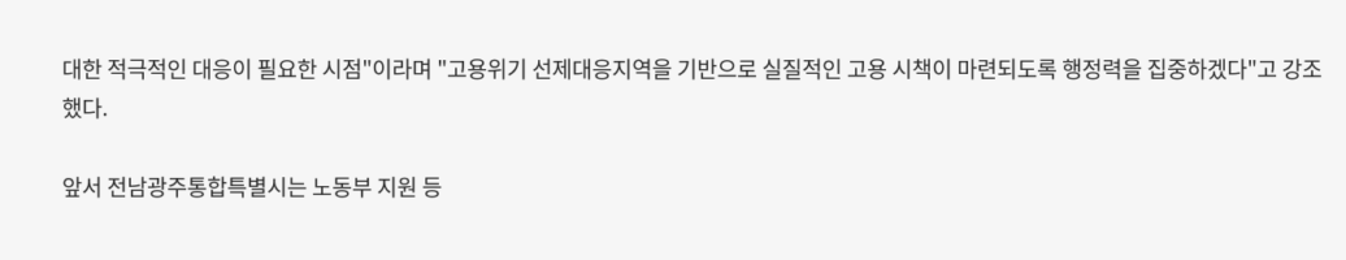대한 적극적인 대응이 필요한 시점"이라며 "고용위기 선제대응지역을 기반으로 실질적인 고용 시책이 마련되도록 행정력을 집중하겠다"고 강조했다.

앞서 전남광주통합특별시는 노동부 지원 등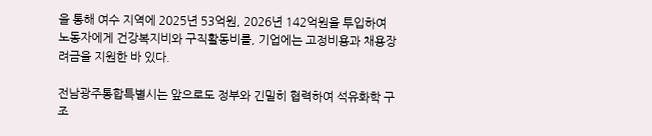을 통해 여수 지역에 2025년 53억원, 2026년 142억원을 투입하여 노동자에게 건강복지비와 구직활동비를, 기업에는 고정비용과 채용장려금을 지원한 바 있다.

전남광주통합특별시는 앞으로도 정부와 긴밀히 협력하여 석유화학 구조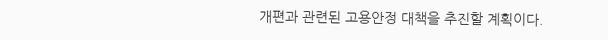개편과 관련된 고용안정 대책을 추진할 계획이다.